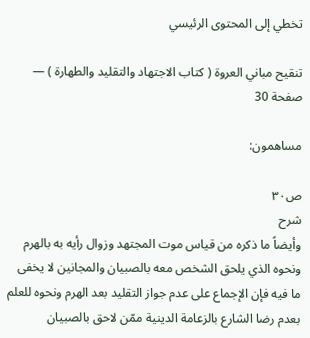تخطي إلى المحتوى الرئيسي

تنقيح مباني العروة ( كتاب الاجتهاد والتقليد والطهارة ) — صفحة 30

مساهمون:

ص٣٠
شرح
وأيضاً ما ذكره من قياس موت المجتهد وزوال رأيه به بالهرم ونحوه الذي يلحق الشخص معه بالصبيان والمجانين لا يخفى ما فيه فإن الإجماع على عدم جواز التقليد بعد الهرم ونحوه للعلم بعدم رضا الشارع بالزعامة الدينية ممّن لاحق بالصبيان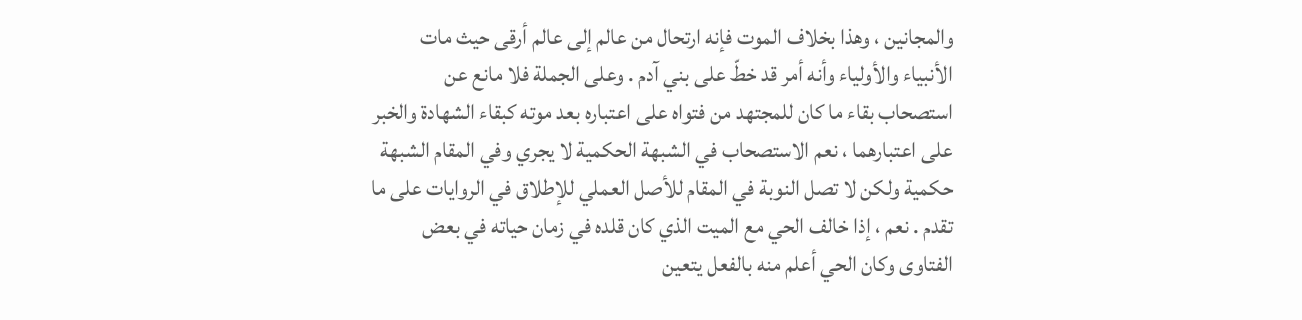والمجانين ، وهذا بخلاف الموت فإنه ارتحال من عالم إلى عالم أرقى حيث مات الأنبياء والأولياء وأنه أمر قد خطّ على بني آدم . وعلى الجملة فلا مانع عن استصحاب بقاء ما كان للمجتهد من فتواه على اعتباره بعد موته كبقاء الشهادة والخبر على اعتبارهما ، نعم الاستصحاب في الشبهة الحكمية لا يجري وفي المقام الشبهة حكمية ولكن لا تصل النوبة في المقام للأصل العملي للإطلاق في الروايات على ما تقدم . نعم ، إذا خالف الحي مع الميت الذي كان قلده في زمان حياته في بعض الفتاوى وكان الحي أعلم منه بالفعل يتعين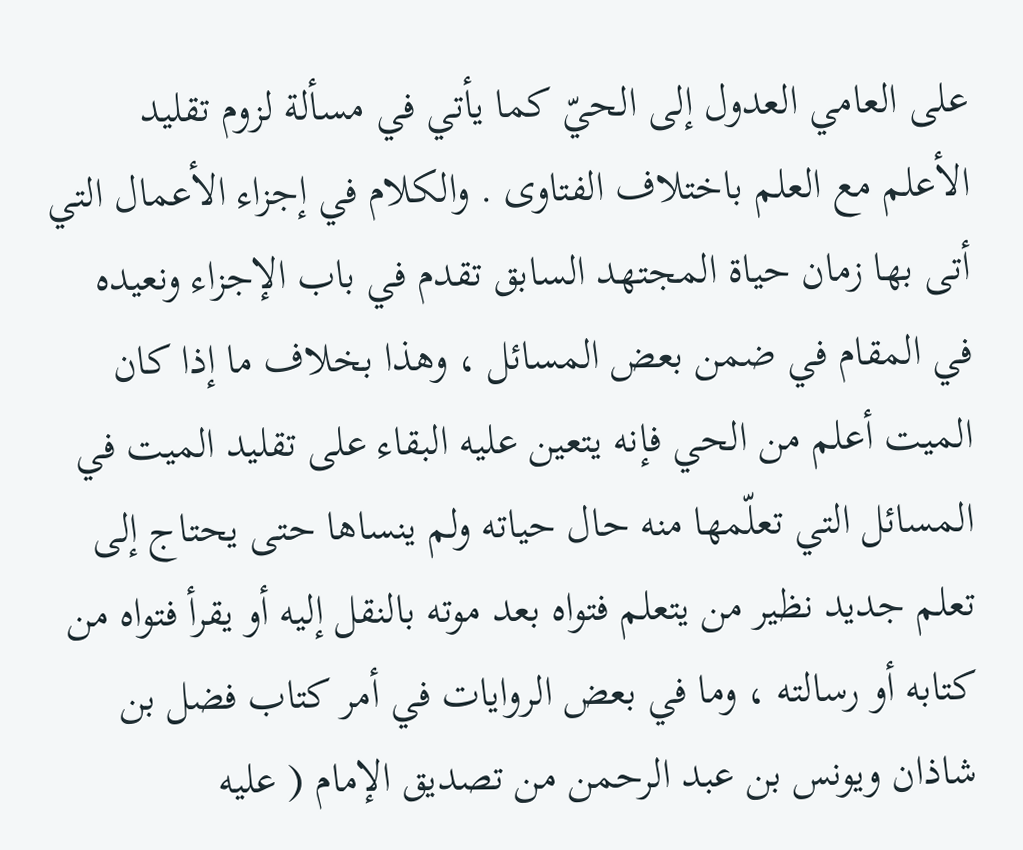على العامي العدول إلى الحيّ كما يأتي في مسألة لزوم تقليد الأعلم مع العلم باختلاف الفتاوى . والكلام في إجزاء الأعمال التي أتى بها زمان حياة المجتهد السابق تقدم في باب الإجزاء ونعيده في المقام في ضمن بعض المسائل ، وهذا بخلاف ما إذا كان الميت أعلم من الحي فإنه يتعين عليه البقاء على تقليد الميت في المسائل التي تعلّمها منه حال حياته ولم ينساها حتى يحتاج إلى تعلم جديد نظير من يتعلم فتواه بعد موته بالنقل إليه أو يقرأ فتواه من كتابه أو رسالته ، وما في بعض الروايات في أمر كتاب فضل بن شاذان ويونس بن عبد الرحمن من تصديق الإمام ( عليه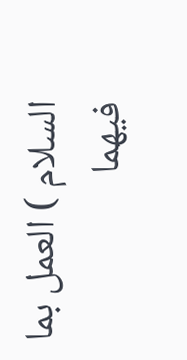السلام ) العمل بما فيهما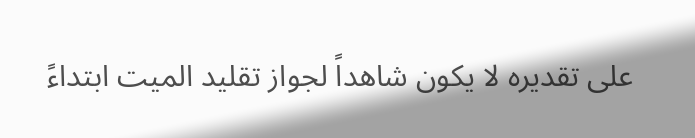على تقديره لا يكون شاهداً لجواز تقليد الميت ابتداءً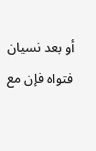أو بعد نسيان فتواه فإن مع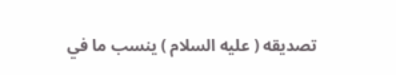تصديقه ( عليه السلام ) ينسب ما في